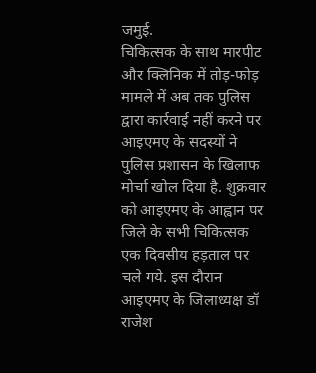जमुई.
चिकित्सक के साथ मारपीट और क्लिनिक में तोड़-फोड़ मामले में अब तक पुलिस द्वारा कार्रवाई नहीं करने पर आइएमए के सदस्यों ने पुलिस प्रशासन के खिलाफ मोर्चा खोल दिया है. शुक्रवार को आइएमए के आह्वान पर जिले के सभी चिकित्सक एक दिवसीय हड़ताल पर चले गये. इस दौरान आइएमए के जिलाध्यक्ष डॉ राजेश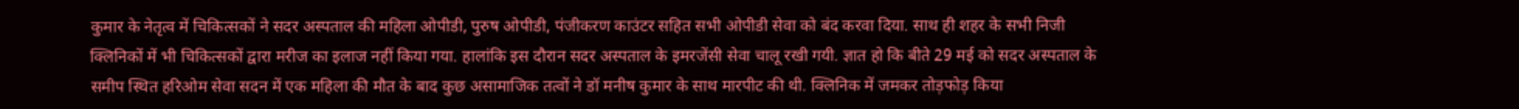कुमार के नेतृत्व में चिकित्सकों ने सदर अस्पताल की महिला ओपीडी, पुरुष ओपीडी, पंजीकरण काउंटर सहित सभी ओपीडी सेवा को बंद करवा दिया. साथ ही शहर के सभी निजी क्लिनिकों में भी चिकित्सकों द्वारा मरीज का इलाज नहीं किया गया. हालांकि इस दौरान सदर अस्पताल के इमरजेंसी सेवा चालू रखी गयी. ज्ञात हो कि बीते 29 मई को सदर अस्पताल के समीप स्थित हरिओम सेवा सदन में एक महिला की मौत के बाद कुछ असामाजिक तत्वों ने डॉ मनीष कुमार के साथ मारपीट की थी. क्लिनिक में जमकर तोड़फोड़ किया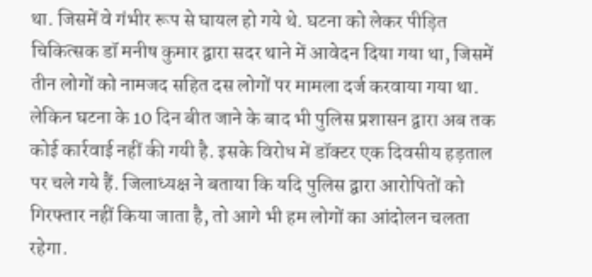था. जिसमें वे गंभीर रूप से घायल हो गये थे. घटना को लेकर पीड़ित चिकित्सक डॉ मनीष कुमार द्वारा सदर थाने में आवेदन दिया गया था, जिसमें तीन लोगों को नामजद सहित दस लोगों पर मामला दर्ज करवाया गया था. लेकिन घटना के 10 दिन बीत जाने के बाद भी पुलिस प्रशासन द्वारा अब तक कोई कार्रवाई नहीं की गयी है. इसके विरोध में डॉक्टर एक दिवसीय हड़ताल पर चले गये हैं. जिलाध्यक्ष ने बताया कि यदि पुलिस द्वारा आरोपितों को गिरफ्तार नहीं किया जाता है, तो आगे भी हम लोगों का आंदोलन चलता रहेगा.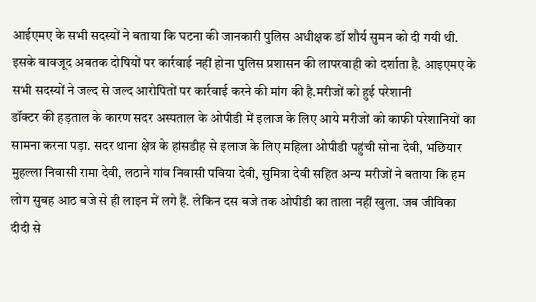आईएमए के सभी सदस्यों ने बताया कि घटना की जानकारी पुलिस अधीक्षक डॉ शौर्य सुमन को दी गयी थी. इसके बावजूद अबतक दोषियों पर कार्रवाई नहीं होना पुलिस प्रशासन की लापरवाही को दर्शाता है. आइएमए के सभी सदस्यों ने जल्द से जल्द आरोपितों पर कार्रवाई करने की मांग की है.मरीजों को हुई परेशानी
डॉक्टर की हड़ताल के कारण सदर अस्पताल के ओपीडी में इलाज के लिए आये मरीजों को काफी परेशानियों का सामना करना पड़ा. सदर थाना क्षेत्र के हांसडीह से इलाज के लिए महिला ओपीडी पहुंची सोना देवी, भछियार मुहल्ला निवासी रामा देवी, लठाने गांव निवासी पविया देवी, सुमित्रा देवी सहित अन्य मरीजों ने बताया कि हम लोग सुबह आठ बजे से ही लाइन में लगे हैं. लेकिन दस बजे तक ओपीडी का ताला नहीं खुला. जब जीविका दीदी से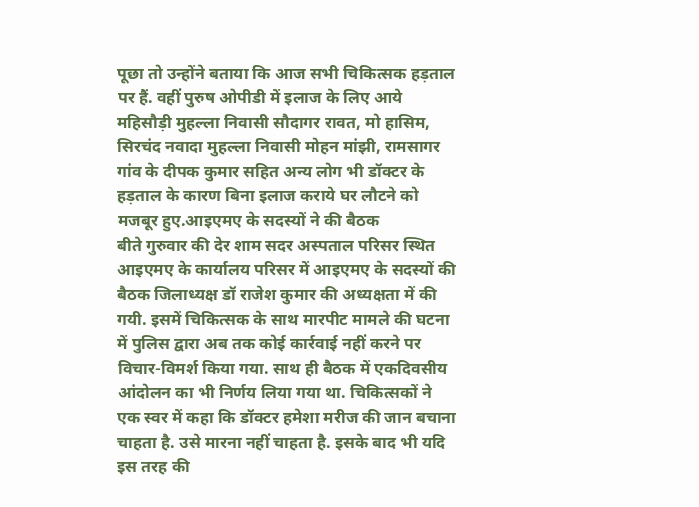पूछा तो उन्होंने बताया कि आज सभी चिकित्सक हड़ताल पर हैं. वहीं पुरुष ओपीडी में इलाज के लिए आये महिसौड़ी मुहल्ला निवासी सौदागर रावत, मो हासिम, सिरचंद नवादा मुहल्ला निवासी मोहन मांझी, रामसागर गांव के दीपक कुमार सहित अन्य लोग भी डॉक्टर के हड़ताल के कारण बिना इलाज कराये घर लौटने को मजबूर हुए.आइएमए के सदस्यों ने की बैठक
बीते गुरुवार की देर शाम सदर अस्पताल परिसर स्थित आइएमए के कार्यालय परिसर में आइएमए के सदस्यों की बैठक जिलाध्यक्ष डॉ राजेश कुमार की अध्यक्षता में की गयी. इसमें चिकित्सक के साथ मारपीट मामले की घटना में पुलिस द्वारा अब तक कोई कार्रवाई नहीं करने पर विचार-विमर्श किया गया. साथ ही बैठक में एकदिवसीय आंदोलन का भी निर्णय लिया गया था. चिकित्सकों ने एक स्वर में कहा कि डॉक्टर हमेशा मरीज की जान बचाना चाहता है. उसे मारना नहीं चाहता है. इसके बाद भी यदि इस तरह की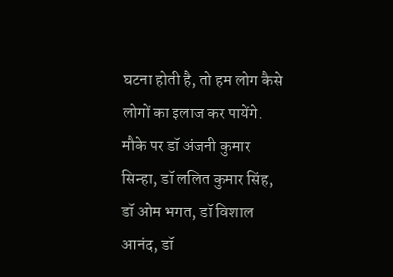घटना होती है, तो हम लोग कैसे लोगों का इलाज कर पायेंगे. मौके पर डॉ अंजनी कुमार सिन्हा, डॉ ललित कुमार सिंह, डॉ ओम भगत, डॉ विशाल आनंद, डॉ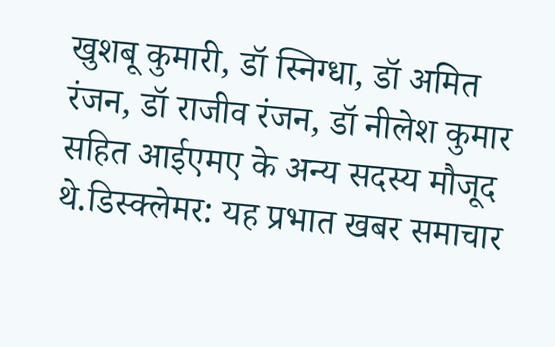खुशबू कुमारी, डॉ स्निग्धा, डॉ अमित रंजन, डॉ राजीव रंजन, डॉ नीलेश कुमार सहित आईएमए के अन्य सदस्य मौजूद थे.डिस्क्लेमर: यह प्रभात खबर समाचार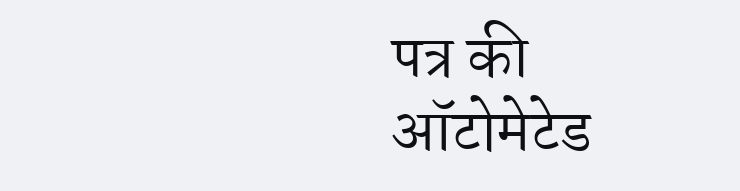पत्र की ऑटोमेटेड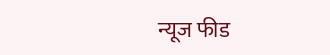न्यूज फीड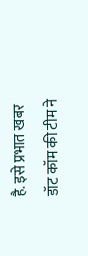है. इसे प्रभात खबर डॉट कॉम की टीम ने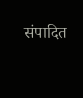संपादित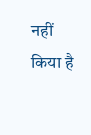नहीं किया है